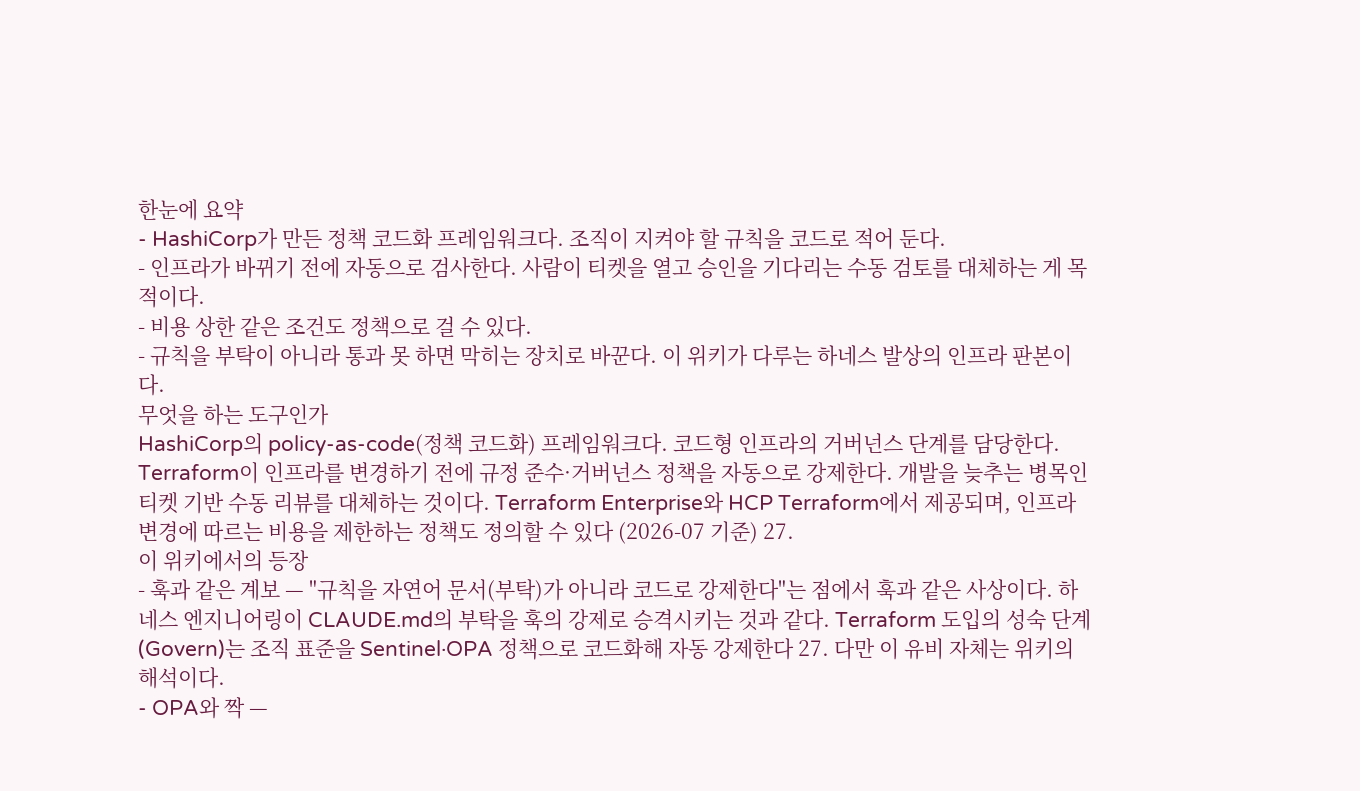한눈에 요약
- HashiCorp가 만든 정책 코드화 프레임워크다. 조직이 지켜야 할 규칙을 코드로 적어 둔다.
- 인프라가 바뀌기 전에 자동으로 검사한다. 사람이 티켓을 열고 승인을 기다리는 수동 검토를 대체하는 게 목적이다.
- 비용 상한 같은 조건도 정책으로 걸 수 있다.
- 규칙을 부탁이 아니라 통과 못 하면 막히는 장치로 바꾼다. 이 위키가 다루는 하네스 발상의 인프라 판본이다.
무엇을 하는 도구인가
HashiCorp의 policy-as-code(정책 코드화) 프레임워크다. 코드형 인프라의 거버넌스 단계를 담당한다.
Terraform이 인프라를 변경하기 전에 규정 준수·거버넌스 정책을 자동으로 강제한다. 개발을 늦추는 병목인 티켓 기반 수동 리뷰를 대체하는 것이다. Terraform Enterprise와 HCP Terraform에서 제공되며, 인프라 변경에 따르는 비용을 제한하는 정책도 정의할 수 있다 (2026-07 기준) 27.
이 위키에서의 등장
- 훅과 같은 계보 — "규칙을 자연어 문서(부탁)가 아니라 코드로 강제한다"는 점에서 훅과 같은 사상이다. 하네스 엔지니어링이 CLAUDE.md의 부탁을 훅의 강제로 승격시키는 것과 같다. Terraform 도입의 성숙 단계(Govern)는 조직 표준을 Sentinel·OPA 정책으로 코드화해 자동 강제한다 27. 다만 이 유비 자체는 위키의 해석이다.
- OPA와 짝 —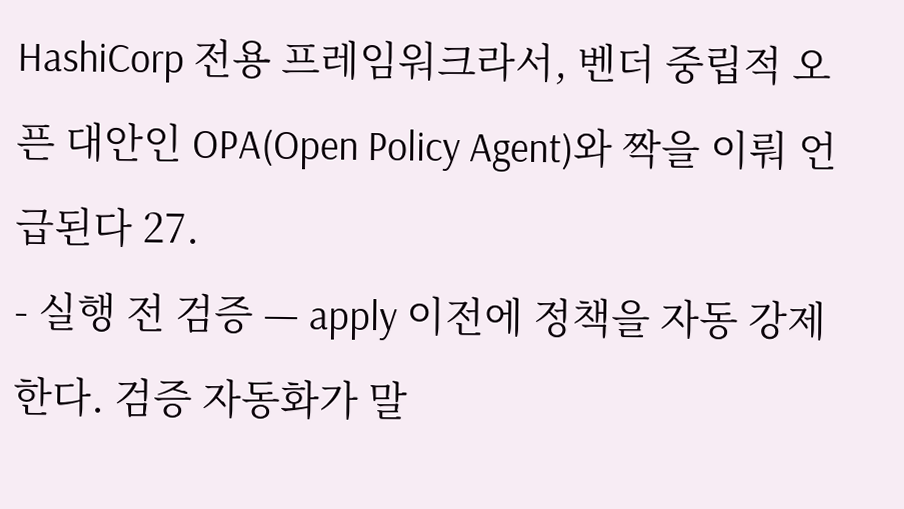HashiCorp 전용 프레임워크라서, 벤더 중립적 오픈 대안인 OPA(Open Policy Agent)와 짝을 이뤄 언급된다 27.
- 실행 전 검증 — apply 이전에 정책을 자동 강제한다. 검증 자동화가 말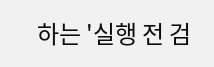하는 '실행 전 검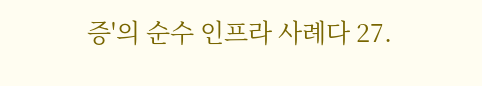증'의 순수 인프라 사례다 27.